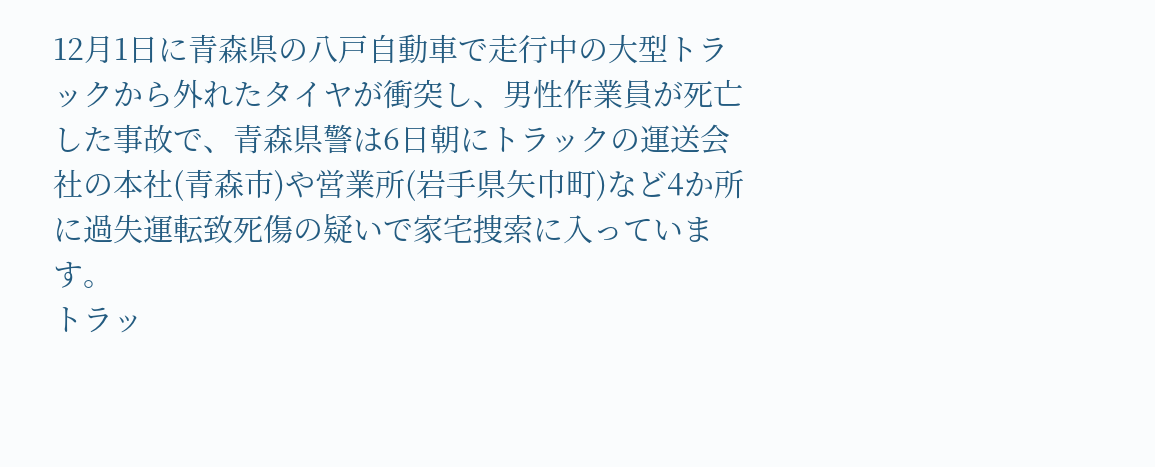12月1日に青森県の八戸自動車で走行中の大型トラックから外れたタイヤが衝突し、男性作業員が死亡した事故で、青森県警は6日朝にトラックの運送会社の本社(青森市)や営業所(岩手県矢巾町)など4か所に過失運転致死傷の疑いで家宅捜索に入っています。
トラッ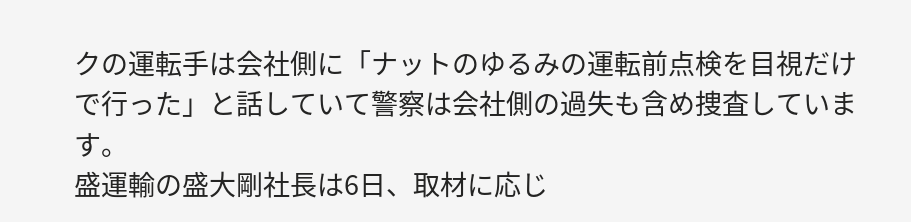クの運転手は会社側に「ナットのゆるみの運転前点検を目視だけで行った」と話していて警察は会社側の過失も含め捜査しています。
盛運輸の盛大剛社長は6日、取材に応じ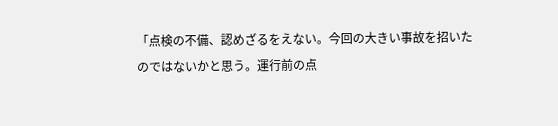「点検の不備、認めざるをえない。今回の大きい事故を招いたのではないかと思う。運行前の点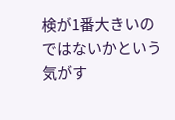検が1番大きいのではないかという気がす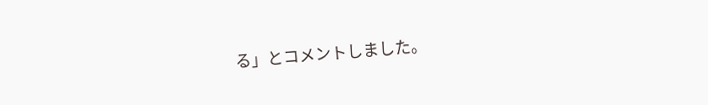る」とコメントしました。